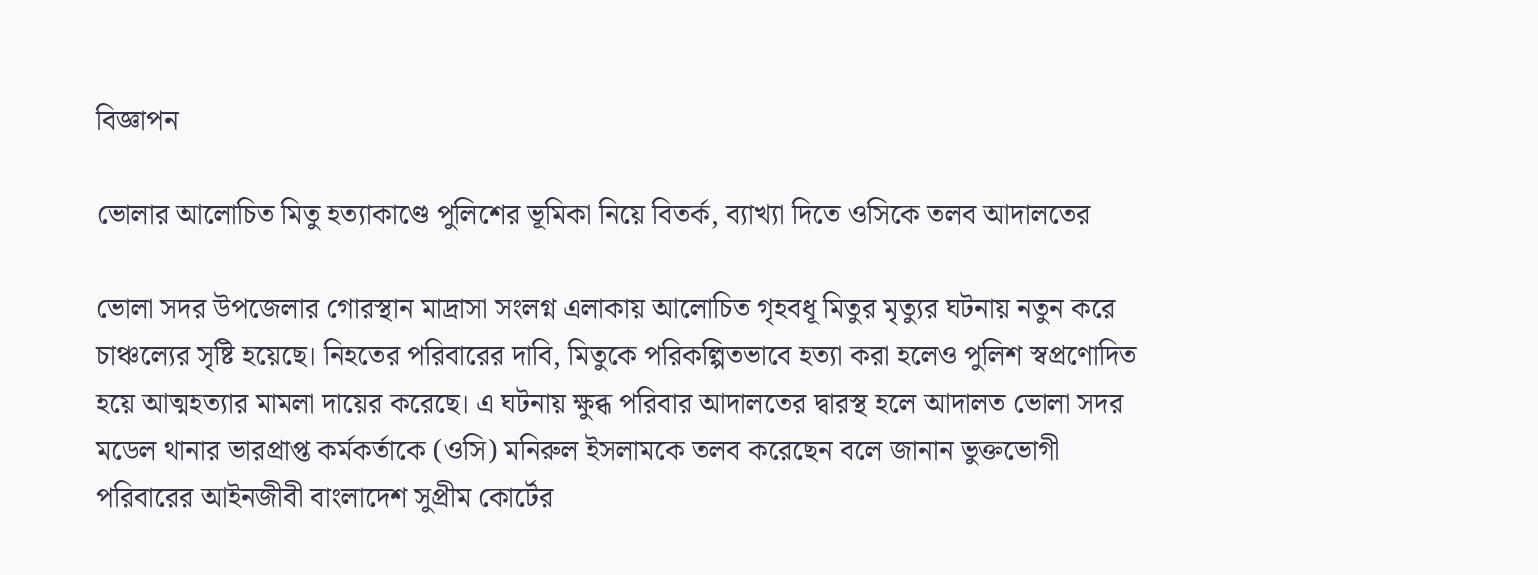বিজ্ঞাপন

ভোলার আলোচিত মিতু হত্যাকাণ্ডে পুলিশের ভূমিকা নিয়ে বিতর্ক, ব্যাখ্যা দিতে ওসিকে তলব আদালতের

ভোলা সদর উপজেলার গোরস্থান মাদ্রাসা সংলগ্ন এলাকায় আলোচিত গৃহবধূ মিতুর মৃত্যুর ঘটনায় নতুন করে চাঞ্চল্যের সৃষ্টি হয়েছে। নিহতের পরিবারের দাবি, মিতুকে পরিকল্পিতভাবে হত্যা করা হলেও পুলিশ স্বপ্রণোদিত হয়ে আত্মহত্যার মামলা দায়ের করেছে। এ ঘটনায় ক্ষুব্ধ পরিবার আদালতের দ্বারস্থ হলে আদালত ভোলা সদর মডেল থানার ভারপ্রাপ্ত কর্মকর্তাকে (ওসি) মনিরুল ইসলামকে তলব করেছেন বলে জানান ভুক্তভোগী পরিবারের আইনজীবী বাংলাদেশ সুপ্রীম কোর্টের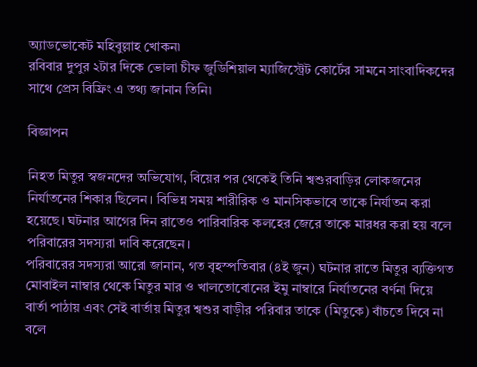অ্যাডভোকেট মহিবুল্লাহ খোকন৷
রবিবার দুপুর ২টার দিকে ভোলা চীফ জুডিশিয়াল ম্যাজিস্ট্রেট কোর্টের সামনে সাংবাদিকদের সাথে প্রেস বিফ্রিং এ তথ্য জানান তিনি৷

বিজ্ঞাপন

নিহত মিতুর স্বজনদের অভিযোগ, বিয়ের পর থেকেই তিনি শ্বশুরবাড়ির লোকজনের নির্যাতনের শিকার ছিলেন। বিভিন্ন সময় শারীরিক ও মানসিকভাবে তাকে নির্যাতন করা হয়েছে। ঘটনার আগের দিন রাতেও পারিবারিক কলহের জেরে তাকে মারধর করা হয় বলে পরিবারের সদস্যরা দাবি করেছেন।
পরিবারের সদস্যরা আরো জানান, গত বৃহস্পতিবার (৪ই জুন) ঘটনার রাতে মিতুর ব্যক্তিগত মোবাইল নাম্বার থেকে মিতুর মার ও খালতোবোনের ইমু নাম্বারে নির্যাতনের বর্ণনা দিয়ে বার্তা পাঠায় এবং সেই বার্তায় মিতুর শ্বশুর বাড়ীর পরিবার তাকে (মিতুকে) বাঁচতে দিবে না বলে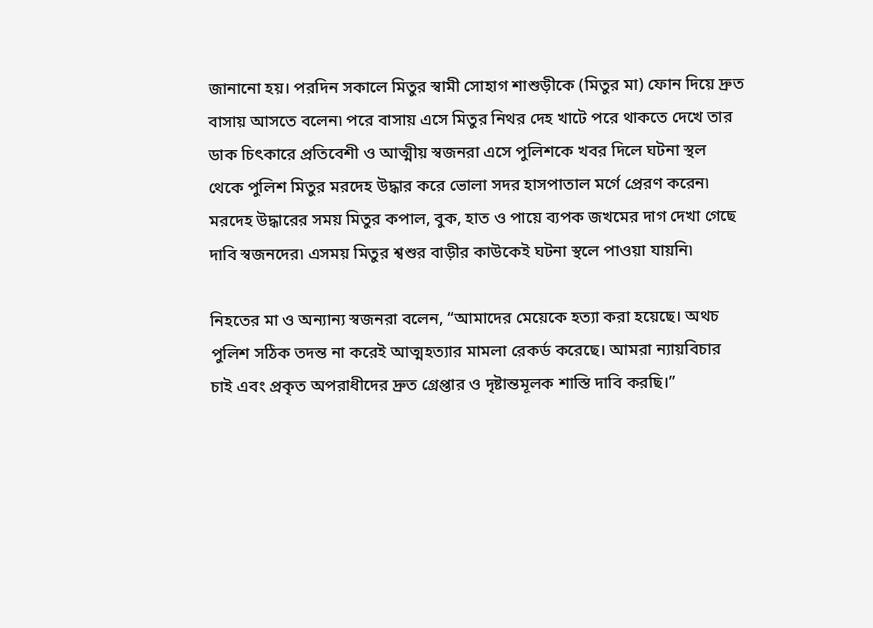জানানো হয়। পরদিন সকালে মিতুর স্বামী সোহাগ শাশুড়ীকে (মিতুর মা) ফোন দিয়ে দ্রুত বাসায় আসতে বলেন৷ পরে বাসায় এসে মিতুর নিথর দেহ খাটে পরে থাকতে দেখে তার ডাক চিৎকারে প্রতিবেশী ও আত্মীয় স্বজনরা এসে পুলিশকে খবর দিলে ঘটনা স্থল থেকে পুলিশ মিতুর মরদেহ উদ্ধার করে ভোলা সদর হাসপাতাল মর্গে প্রেরণ করেন৷ মরদেহ উদ্ধারের সময় মিতুর কপাল, বুক, হাত ও পায়ে ব্যপক জখমের দাগ দেখা গেছে দাবি স্বজনদের৷ এসময় মিতুর শ্বশুর বাড়ীর কাউকেই ঘটনা স্থলে পাওয়া যায়নি৷

নিহতের মা ও অন্যান্য স্বজনরা বলেন, “আমাদের মেয়েকে হত্যা করা হয়েছে। অথচ পুলিশ সঠিক তদন্ত না করেই আত্মহত্যার মামলা রেকর্ড করেছে। আমরা ন্যায়বিচার চাই এবং প্রকৃত অপরাধীদের দ্রুত গ্রেপ্তার ও দৃষ্টান্তমূলক শাস্তি দাবি করছি।”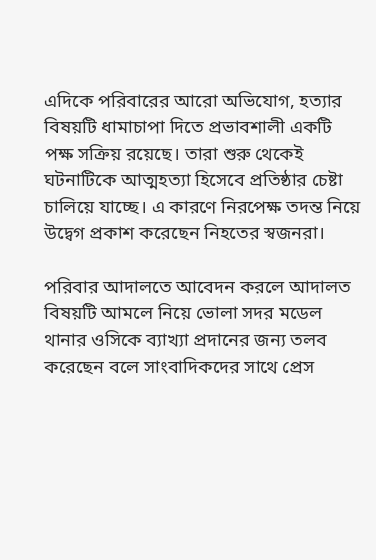এদিকে পরিবারের আরো অভিযোগ, হত্যার বিষয়টি ধামাচাপা দিতে প্রভাবশালী একটি পক্ষ সক্রিয় রয়েছে। তারা শুরু থেকেই ঘটনাটিকে আত্মহত্যা হিসেবে প্রতিষ্ঠার চেষ্টা চালিয়ে যাচ্ছে। এ কারণে নিরপেক্ষ তদন্ত নিয়ে উদ্বেগ প্রকাশ করেছেন নিহতের স্বজনরা।

পরিবার আদালতে আবেদন করলে আদালত বিষয়টি আমলে নিয়ে ভোলা সদর মডেল থানার ওসিকে ব্যাখ্যা প্রদানের জন্য তলব করেছেন বলে সাংবাদিকদের সাথে প্রেস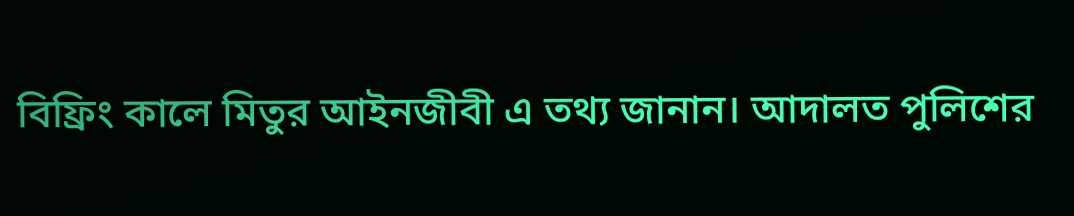বিফ্রিং কালে মিতুর আইনজীবী এ তথ্য জানান। আদালত পুলিশের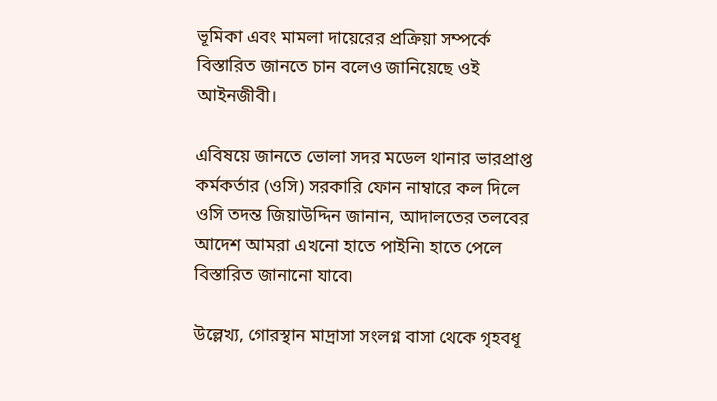ভূমিকা এবং মামলা দায়েরের প্রক্রিয়া সম্পর্কে বিস্তারিত জানতে চান বলেও জানিয়েছে ওই আইনজীবী।

এবিষয়ে জানতে ভোলা সদর মডেল থানার ভারপ্রাপ্ত কর্মকর্তার (ওসি) সরকারি ফোন নাম্বারে কল দিলে ওসি তদন্ত জিয়াউদ্দিন জানান, আদালতের তলবের আদেশ আমরা এখনো হাতে পাইনি৷ হাতে পেলে বিস্তারিত জানানো যাবে৷

উল্লেখ্য, গোরস্থান মাদ্রাসা সংলগ্ন বাসা থেকে গৃহবধূ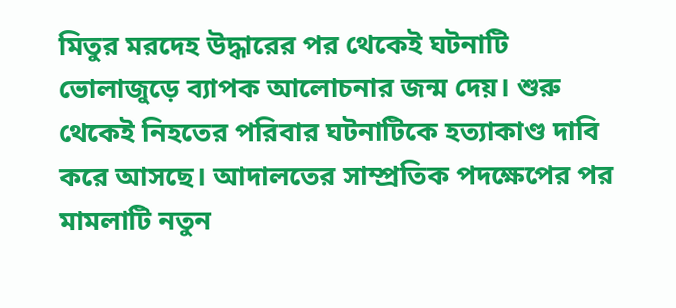মিতুর মরদেহ উদ্ধারের পর থেকেই ঘটনাটি ভোলাজুড়ে ব্যাপক আলোচনার জন্ম দেয়। শুরু থেকেই নিহতের পরিবার ঘটনাটিকে হত্যাকাণ্ড দাবি করে আসছে। আদালতের সাম্প্রতিক পদক্ষেপের পর মামলাটি নতুন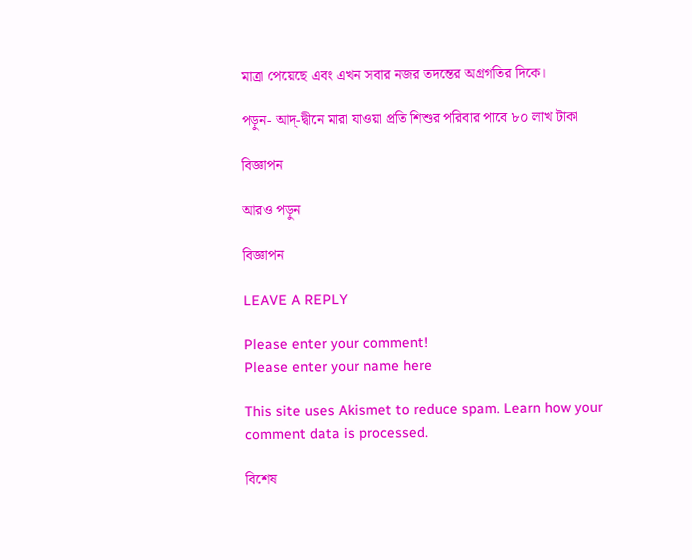মাত্রা পেয়েছে এবং এখন সবার নজর তদন্তের অগ্রগতির দিকে।

পড়ুন- আদ্-দ্বীনে মারা যাওয়া প্রতি শিশুর পরিবার পাবে ৮০ লাখ টাকা

বিজ্ঞাপন

আরও পড়ুন

বিজ্ঞাপন

LEAVE A REPLY

Please enter your comment!
Please enter your name here

This site uses Akismet to reduce spam. Learn how your comment data is processed.

বিশেষ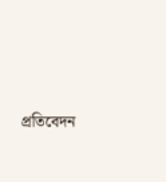প্রতিবেদন